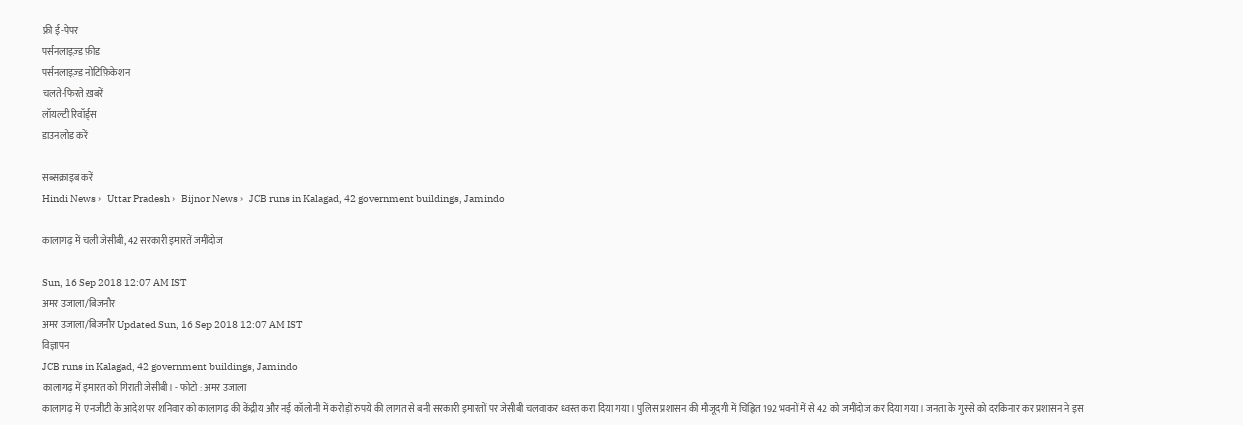फ्री ई-पेपर
पर्सनलाइज़्ड फ़ीड
पर्सनलाइज़्ड नोटिफ़िकेशन
चलते-फिरते ख़बरें
लॉयल्टी रिवॉर्ड्स
डाउनलोड करें

सब्सक्राइब करें
Hindi News ›   Uttar Pradesh ›   Bijnor News ›   JCB runs in Kalagad, 42 government buildings, Jamindo

कालागढ़ में चली जेसीबी, 42 सरकारी इमारतें जमींदोज

Sun, 16 Sep 2018 12:07 AM IST
अमर उजाला/बिजनौर
अमर उजाला/बिजनौर Updated Sun, 16 Sep 2018 12:07 AM IST
विज्ञापन
JCB runs in Kalagad, 42 government buildings, Jamindo
कालागढ़ में इमारत को गिराती जेसीबी। - फोटो : अमर उजाला
कालागढ़ में  एनजीटी के आदेश पर शनिवार को कालागढ़ की केंद्रीय और नई कॉलोनी में करोड़ों रुपये की लागत से बनी सरकारी इमारतों पर जेसीबी चलवाकर ध्वस्त करा दिया गया। पुलिस प्रशासन की मौजूदगी में चिह्नित 192 भवनों में से 42 को जमींदोज कर दिया गया। जनता के गुस्से को दरकिनार कर प्रशासन ने इस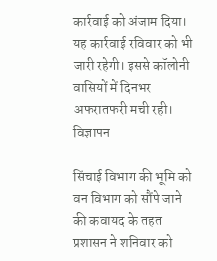कार्रवाई को अंजाम दिया। यह कार्रवाई रविवार को भी जारी रहेगी। इससे कॉलोनी वासियों में दिनभर अफरातफरी मची रही।
विज्ञापन

सिंचाई विभाग की भूमि को वन विभाग को सौंपे जाने की कवायद के तहत प्रशासन ने शनिवार को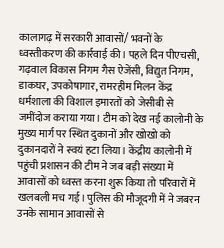कालागढ़ में सरकारी आवासों/ भवनों के ध्वस्तीकरण की कार्रवाई की। पहले दिन पीएचसी, गढ़वाल विकास निगम गैस ऐजेंसी, विद्युत निगम, डाकघर, उपकोषागार, रामरहीम मिलन केंद्र धर्मशाला की विशाल इमारतों को जेसीबी से जमींदोज कराया गया। टीम को देख नई कालोनी के मुख्य मार्ग पर स्थित दुकानों और खोखो को दुकानदारों ने स्वयं हटा लिया। केंद्रीय कालोनी में पहुंची प्रशासन की टीम ने जब बड़ी संख्या में आवासों को ध्वस्त करना शुरू किया तो परिवारों में खलबली मच गई। पुलिस की मौजूदगी में ने जबरन उनके सामान आवासों से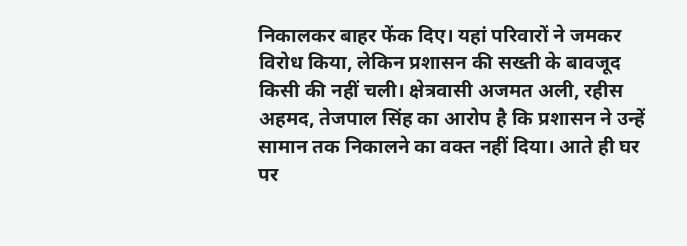निकालकर बाहर फेंक दिए। यहां परिवारों ने जमकर विरोध किया, लेकिन प्रशासन की सख्ती के बावजूद किसी की नहीं चली। क्षेत्रवासी अजमत अली, रहीस अहमद, तेजपाल सिंह का आरोप है कि प्रशासन ने उन्हें सामान तक निकालने का वक्त नहीं दिया। आते ही घर पर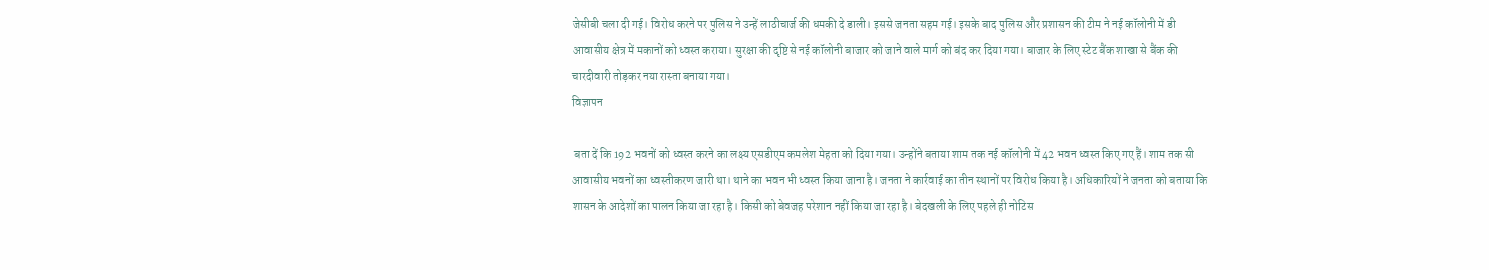जेसीबी चला दी गई। विरोध करने पर पुलिस ने उन्हें लाठीचार्ज की धमकी दे डाली। इससे जनता सहम गई। इसके बाद पुलिस और प्रशासन की टीम ने नई कॉलोनी में डी आवासीय क्षेत्र में मकानों को ध्वस्त कराया। सुरक्षा की दृष्टि से नई कॉलोनी बाजार को जाने वाले मार्ग को बंद कर दिया गया। बाजार के लिए स्टेट बैंक शाखा से बैंक की चारदीवारी तोड़कर नया रास्ता बनाया गया।
विज्ञापन

 बता दें कि 192 भवनों को ध्वस्त करने का लक्ष्य एसडीएम कमलेश मेहता को दिया गया। उन्होंने बताया शाम तक नई कॉलोनी में 42 भवन ध्वस्त किए गए हैं। शाम तक सी आवासीय भवनों का ध्वस्तीकरण जारी था। थाने का भवन भी ध्वस्त किया जाना है। जनता ने कार्रवाई का तीन स्थानों पर विरोध किया है। अधिकारियों ने जनता को बताया कि शासन के आदेशों का पालन किया जा रहा है। किसी को बेवजह परेशान नहीं किया जा रहा है। बेदखली के लिए पहले ही नोटिस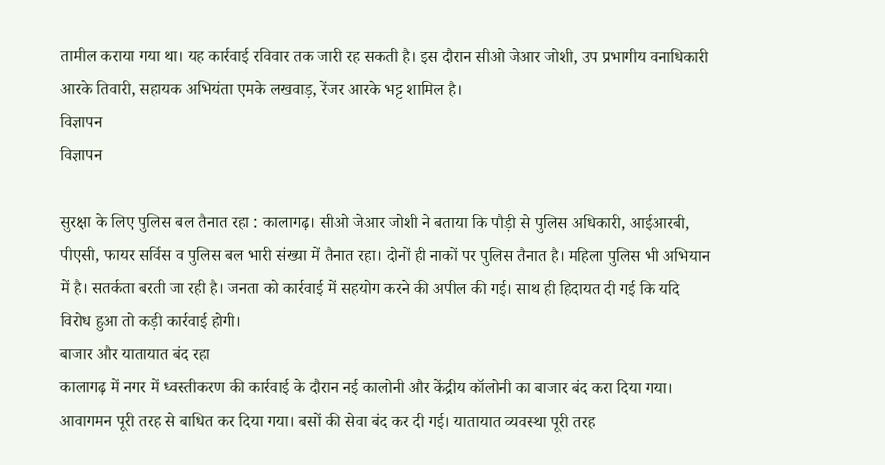तामील कराया गया था। यह कार्रवाई रविवार तक जारी रह सकती है। इस दौरान सीओ जेआर जोशी, उप प्रभागीय वनाधिकारी आरके तिवारी, सहायक अभियंता एमके लखवाड़, रेंजर आरके भट्ट शामिल है।
विज्ञापन
विज्ञापन

सुरक्षा के लिए पुलिस बल तैनात रहा : कालागढ़। सीओ जेआर जोशी ने बताया कि पौड़ी से पुलिस अधिकारी, आईआरबी, पीएसी, फायर सर्विस व पुलिस बल भारी संख्या में तैनात रहा। दोनों ही नाकों पर पुलिस तैनात है। महिला पुलिस भी अभियान में है। सतर्कता बरती जा रही है। जनता को कार्रवाई में सहयोग करने की अपील की गई। साथ ही हिदायत दी गई कि यदि विरोध हुआ तो कड़ी कार्रवाई होगी।
बाजार और यातायात बंद रहा
कालागढ़ में नगर में ध्वस्तीकरण की कार्रवाई के दौरान नई कालोनी और केंद्रीय कॉलोनी का बाजार बंद करा दिया गया। आवागमन पूरी तरह से बाधित कर दिया गया। बसों की सेवा बंद कर दी गई। यातायात व्यवस्था पूरी तरह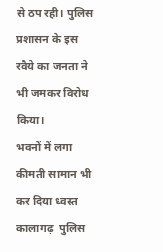से ठप रही। पुलिस प्रशासन के इस रवैये का जनता ने भी जमकर विरोध किया।
भवनों में लगा कीमती सामान भी कर दिया ध्वस्त
कालागढ़  पुलिस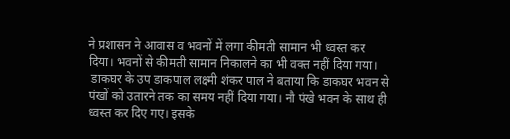ने प्रशासन ने आवास व भवनों में लगा कीमती सामान भी ध्वस्त कर दिया। भवनों से कीमती सामान निकालने का भी वक्त नहीं दिया गया।
 डाकघर के उप डाकपाल लक्ष्मी शंकर पाल ने बताया कि डाकघर भवन से पंखों को उतारने तक का समय नहीं दिया गया। नौ पंखे भवन के साथ ही ध्वस्त कर दिए गए। इसके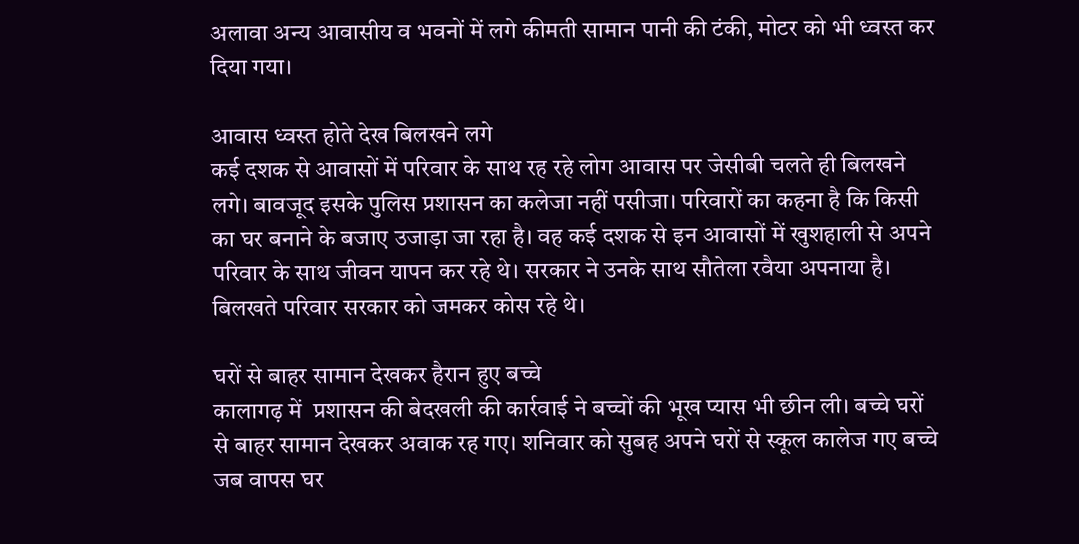अलावा अन्य आवासीय व भवनों में लगे कीमती सामान पानी की टंकी, मोटर को भी ध्वस्त कर दिया गया।

आवास ध्वस्त होते देख बिलखने लगे
कई दशक से आवासों में परिवार के साथ रह रहे लोग आवास पर जेसीबी चलते ही बिलखने लगे। बावजूद इसके पुलिस प्रशासन का कलेजा नहीं पसीजा। परिवारों का कहना है कि किसी का घर बनाने के बजाए उजाड़ा जा रहा है। वह कई दशक से इन आवासों में खुशहाली से अपने परिवार के साथ जीवन यापन कर रहे थे। सरकार ने उनके साथ सौतेला रवैया अपनाया है। बिलखते परिवार सरकार को जमकर कोस रहे थे।

घरों से बाहर सामान देखकर हैरान हुए बच्चे
कालागढ़ में  प्रशासन की बेदखली की कार्रवाई ने बच्चों की भूख प्यास भी छीन ली। बच्चे घरों से बाहर सामान देखकर अवाक रह गए। शनिवार को सुबह अपने घरों से स्कूल कालेज गए बच्चे जब वापस घर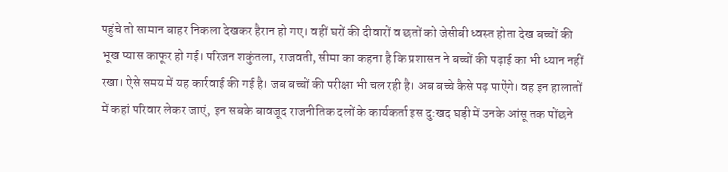पहुंचे तो सामान बाहर निकला देखकर हैरान हो गए। वहीं घरों की दीवारों व छतों को जेसीबी ध्वस्त होता देख बच्चों की भूख प्यास काफूर हो गई। परिजन शकुंतला, राजवती, सीमा का कहना है कि प्रशासन ने बच्चों की पढ़ाई का भी ध्यान नहीं रखा। ऐसे समय में यह कार्रवाई की गई है। जब बच्चों की परीक्षा भी चल रही है। अब बच्चे कैसे पढ़ पाऐंगे। वह इन हालातों में कहां परिवार लेकर जाएं, इन सबके बावजूद राजनीतिक दलों के कार्यकर्ता इस दु:खद घड़ी में उनके आंसू तक पोंछने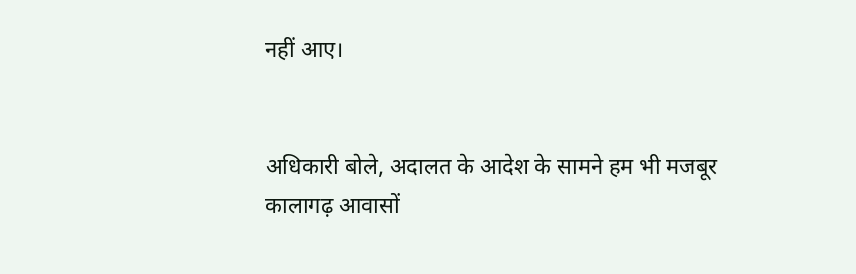नहीं आए।


अधिकारी बोले, अदालत के आदेश के सामने हम भी मजबूर
कालागढ़ आवासों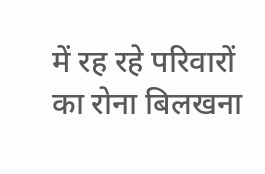में रह रहे परिवारों का रोना बिलखना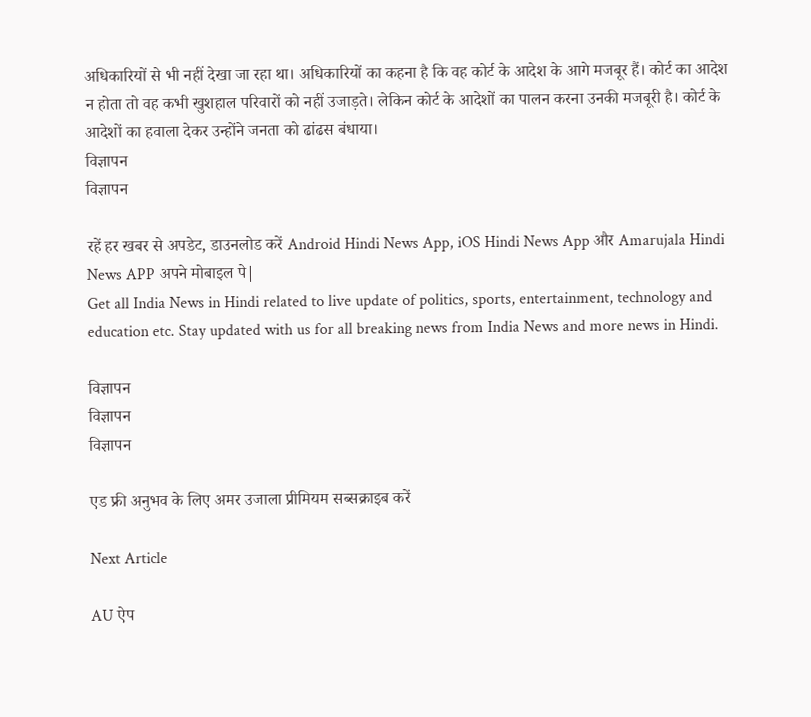अधिकारियों से भी नहीं देखा जा रहा था। अधिकारियों का कहना है कि वह कोर्ट के आदेश के आगे मजबूर हैं। कोर्ट का आदेश न होता तो वह कभी खुशहाल परिवारों को नहीं उजाड़ते। लेकिन कोर्ट के आदेशों का पालन करना उनकी मजबूरी है। कोर्ट के आदेशों का हवाला देकर उन्होंने जनता को ढांढस बंधाया।
विज्ञापन
विज्ञापन

रहें हर खबर से अपडेट, डाउनलोड करें Android Hindi News App, iOS Hindi News App और Amarujala Hindi News APP अपने मोबाइल पे|
Get all India News in Hindi related to live update of politics, sports, entertainment, technology and education etc. Stay updated with us for all breaking news from India News and more news in Hindi.

विज्ञापन
विज्ञापन
विज्ञापन

एड फ्री अनुभव के लिए अमर उजाला प्रीमियम सब्सक्राइब करें

Next Article

AU ऐप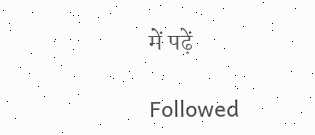में पढ़ें

Followed